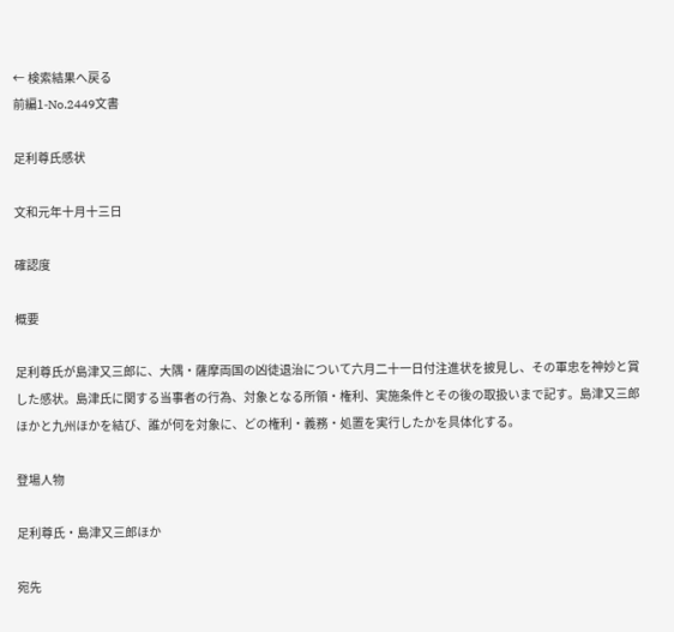← 検索結果へ戻る
前編1-No.2449文書

足利尊氏感状

文和元年十月十三日

確認度

概要

足利尊氏が島津又三郎に、大隅・薩摩両国の凶徒退治について六月二十一日付注進状を披見し、その軍忠を神妙と賞した感状。島津氏に関する当事者の行為、対象となる所領・権利、実施条件とその後の取扱いまで記す。島津又三郎ほかと九州ほかを結び、誰が何を対象に、どの権利・義務・処置を実行したかを具体化する。

登場人物

足利尊氏・島津又三郎ほか

宛先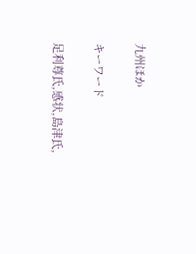九州ほか

キーワード

足利尊氏,感状,島津氏,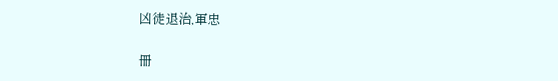凶徒退治,軍忠

冊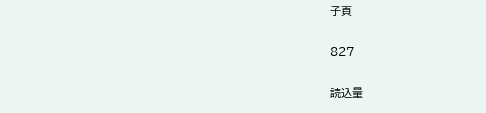子頁

827

読込量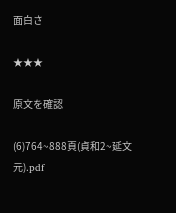面白さ

★★★

原文を確認

(6)764~888頁(貞和2~延文元).pdf